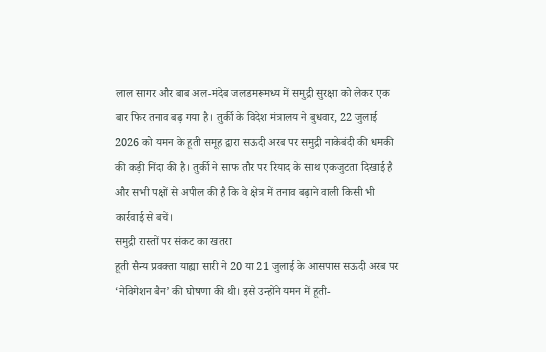लाल सागर और बाब अल-मंदेब जलडमरूमध्य में समुद्री सुरक्षा को लेकर एक बार फिर तनाव बढ़ गया है। तुर्की के विदेश मंत्रालय ने बुधवार, 22 जुलाई 2026 को यमन के हूती समूह द्वारा सऊदी अरब पर समुद्री नाकेबंदी की धमकी की कड़ी निंदा की है। तुर्की ने साफ तौर पर रियाद के साथ एकजुटता दिखाई है और सभी पक्षों से अपील की है कि वे क्षेत्र में तनाव बढ़ाने वाली किसी भी कार्रवाई से बचें।
समुद्री रास्तों पर संकट का खतरा
हूती सैन्य प्रवक्ता याह्या सारी ने 20 या 21 जुलाई के आसपास सऊदी अरब पर ‘नेविगेशन बैन’ की घोषणा की थी। इसे उन्होंने यमन में हूती-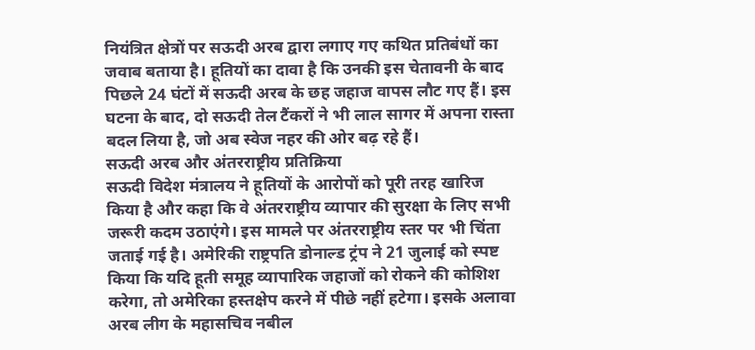नियंत्रित क्षेत्रों पर सऊदी अरब द्वारा लगाए गए कथित प्रतिबंधों का जवाब बताया है। हूतियों का दावा है कि उनकी इस चेतावनी के बाद पिछले 24 घंटों में सऊदी अरब के छह जहाज वापस लौट गए हैं। इस घटना के बाद, दो सऊदी तेल टैंकरों ने भी लाल सागर में अपना रास्ता बदल लिया है, जो अब स्वेज नहर की ओर बढ़ रहे हैं।
सऊदी अरब और अंतरराष्ट्रीय प्रतिक्रिया
सऊदी विदेश मंत्रालय ने हूतियों के आरोपों को पूरी तरह खारिज किया है और कहा कि वे अंतरराष्ट्रीय व्यापार की सुरक्षा के लिए सभी जरूरी कदम उठाएंगे। इस मामले पर अंतरराष्ट्रीय स्तर पर भी चिंता जताई गई है। अमेरिकी राष्ट्रपति डोनाल्ड ट्रंप ने 21 जुलाई को स्पष्ट किया कि यदि हूती समूह व्यापारिक जहाजों को रोकने की कोशिश करेगा, तो अमेरिका हस्तक्षेप करने में पीछे नहीं हटेगा। इसके अलावा अरब लीग के महासचिव नबील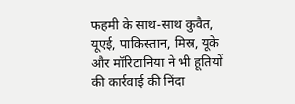फहमी के साथ-साथ कुवैत, यूएई, पाकिस्तान, मिस्र, यूके और मॉरिटानिया ने भी हूतियों की कार्रवाई की निंदा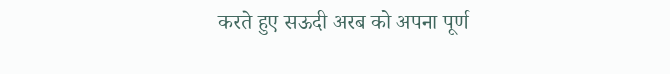करते हुए सऊदी अरब को अपना पूर्ण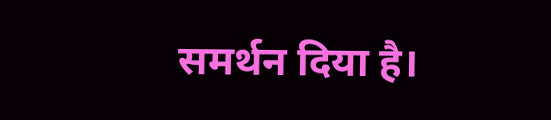समर्थन दिया है।